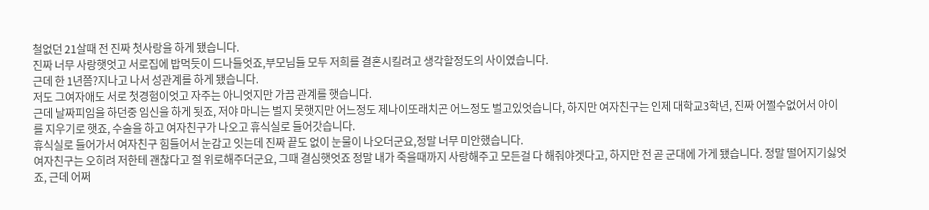철없던 21살때 전 진짜 첫사랑을 하게 됐습니다.
진짜 너무 사랑햇엇고 서로집에 밥먹듯이 드나들엇죠,부모님들 모두 저희를 결혼시킬려고 생각할정도의 사이였습니다.
근데 한 1년쯤?지나고 나서 성관계를 하게 됐습니다.
저도 그여자애도 서로 첫경험이엇고 자주는 아니엇지만 가끔 관계를 햇습니다.
근데 날짜피임을 하던중 임신을 하게 됫죠, 저야 마니는 벌지 못햇지만 어느정도 제나이또래치곤 어느정도 벌고있엇습니다, 하지만 여자친구는 인제 대학교3학년, 진짜 어쩔수없어서 아이를 지우기로 햇죠, 수술을 하고 여자친구가 나오고 휴식실로 들어갓습니다.
휴식실로 들어가서 여자친구 힘들어서 눈감고 잇는데 진짜 끝도 없이 눈물이 나오더군요,정말 너무 미안했습니다.
여자친구는 오히려 저한테 괜찮다고 절 위로해주더군요, 그때 결심햇엇죠 정말 내가 죽을때까지 사랑해주고 모든걸 다 해줘야겟다고, 하지만 전 곧 군대에 가게 됐습니다. 정말 떨어지기싫엇죠, 근데 어쩌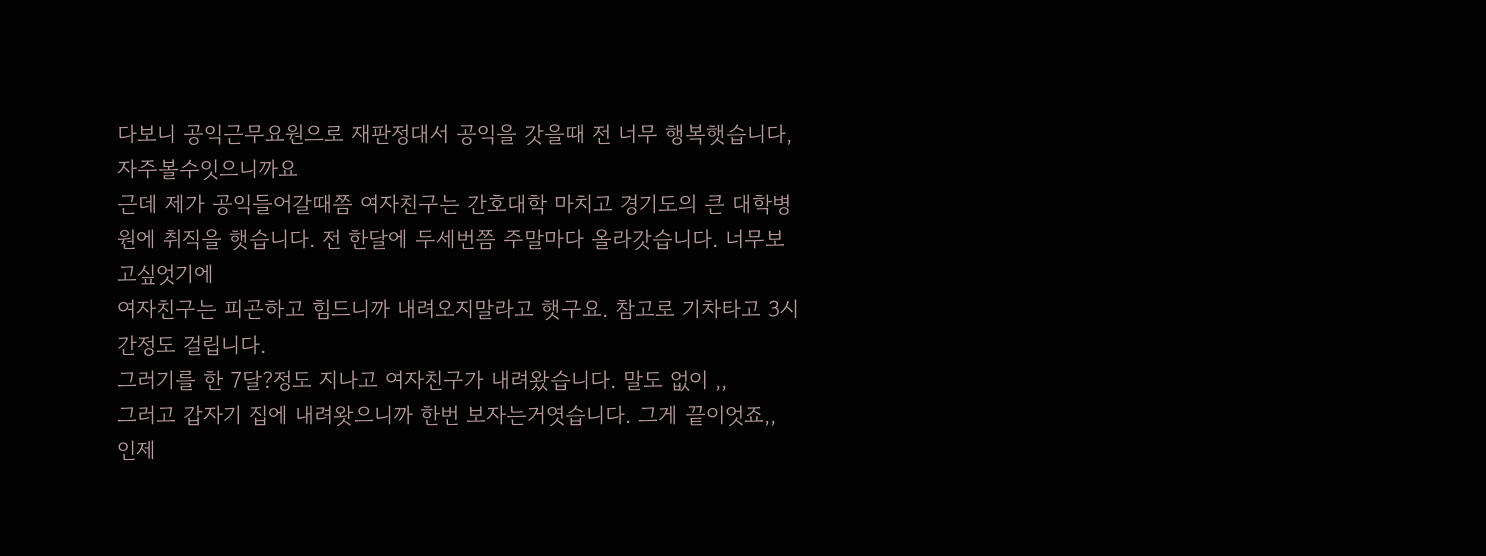다보니 공익근무요원으로 재판정대서 공익을 갓을때 전 너무 행복햇습니다, 자주볼수잇으니까요
근데 제가 공익들어갈때쯤 여자친구는 간호대학 마치고 경기도의 큰 대학병원에 취직을 햇습니다. 전 한달에 두세번쯤 주말마다 올라갓습니다. 너무보고싶엇기에
여자친구는 피곤하고 힘드니까 내려오지말라고 햇구요. 참고로 기차타고 3시간정도 걸립니다.
그러기를 한 7달?정도 지나고 여자친구가 내려왔습니다. 말도 없이 ,,
그러고 갑자기 집에 내려왓으니까 한번 보자는거엿습니다. 그게 끝이엇죠,,
인제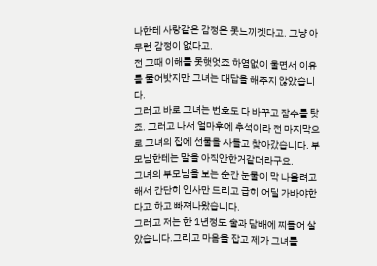나한테 사랑같은 감정은 못느끼겟다고. 그냥 아무런 감정이 없다고.
전 그때 이해를 못햇엇죠 하염없이 울면서 이유를 물어밧지만 그녀는 대답을 해주지 않았습니다.
그러고 바로 그녀는 번호도 다 바꾸고 잠수를 탓죠. 그러고 나서 얼마후에 추석이라 전 마지막으로 그녀의 집에 선물을 사들고 찾아갔습니다. 부모님한테는 말을 아직안한거같더라구요.
그녀의 부모님을 보는 순간 눈물이 막 나올려고 해서 간단히 인사만 드리고 급히 어딜 가바야한다고 하고 빠져나왔습니다.
그러고 저는 한 1년정도 술과 담배에 찌들어 살았습니다.그리고 마음을 잡고 제가 그녀를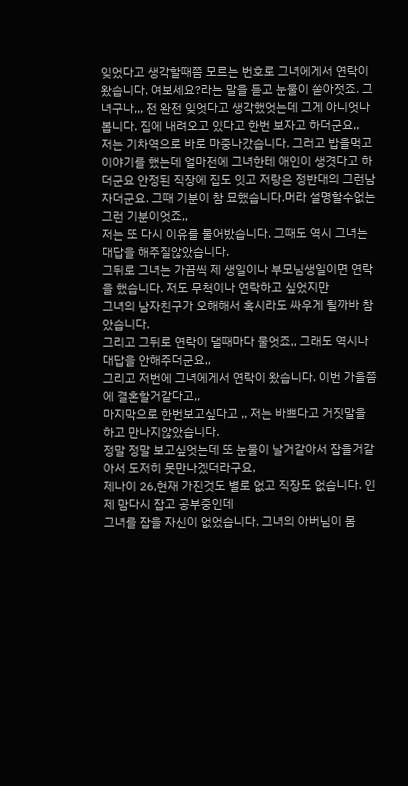잊었다고 생각할때쯤 모르는 번호로 그녀에게서 연락이 왔습니다. 여보세요?라는 말을 듣고 눈물이 쏟아젓죠. 그녀구나,,, 전 완전 잊엇다고 생각했엇는데 그게 아니엇나 봅니다. 집에 내려오고 있다고 한번 보자고 하더군요,,
저는 기차역으로 바로 마중나갔습니다. 그러고 밥을먹고 이야기를 했는데 얼마전에 그녀한테 애인이 생겻다고 하더군요 안정된 직장에 집도 잇고 저랑은 정반대의 그런남자더군요. 그때 기분이 참 묘했습니다.머라 설명할수없는 그런 기분이엇죠,,
저는 또 다시 이유를 물어밨습니다. 그때도 역시 그녀는 대답을 해주질않았습니다.
그뒤로 그녀는 가끔씩 제 생일이나 부모님생일이면 연락을 했습니다. 저도 무척이나 연락하고 싶었지만
그녀의 남자친구가 오해해서 혹시라도 싸우게 될까바 참았습니다.
그리고 그뒤로 연락이 댈때마다 물엇죠,, 그래도 역시나 대답을 안해주더군요,,
그리고 저번에 그녀에게서 연락이 왔습니다. 이번 가을쯤에 결혼할거같다고,,
마지막으로 한번보고싶다고 ,, 저는 바쁘다고 거짓말을 하고 만나지않았습니다.
정말 정말 보고싶엇는데 또 눈물이 날거같아서 잡을거같아서 도저히 못만나겠더라구요,
제나이 26,현재 가진것도 별로 없고 직장도 없습니다. 인제 맘다시 잡고 공부중인데
그녀를 잡을 자신이 없었습니다. 그녀의 아버님이 몸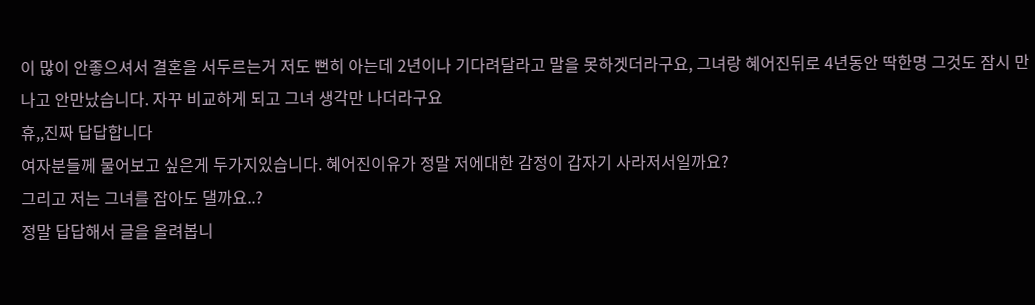이 많이 안좋으셔서 결혼을 서두르는거 저도 뻔히 아는데 2년이나 기다려달라고 말을 못하겟더라구요, 그녀랑 혜어진뒤로 4년동안 딱한명 그것도 잠시 만나고 안만났습니다. 자꾸 비교하게 되고 그녀 생각만 나더라구요
휴,,진짜 답답합니다
여자분들께 물어보고 싶은게 두가지있습니다. 혜어진이유가 정말 저에대한 감정이 갑자기 사라저서일까요?
그리고 저는 그녀를 잡아도 댈까요..?
정말 답답해서 글을 올려봅니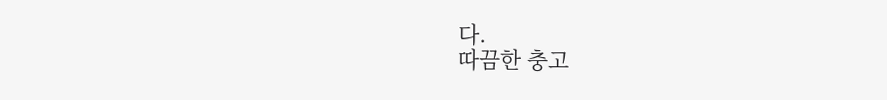다.
따끔한 충고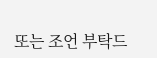또는 조언 부탁드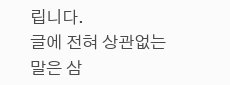립니다.
글에 전혀 상관없는 말은 삼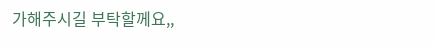가해주시길 부탁할께요,,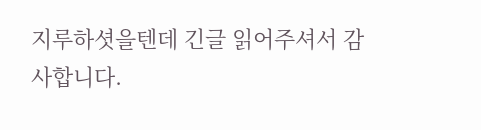지루하셧을텐데 긴글 읽어주셔서 감사합니다.